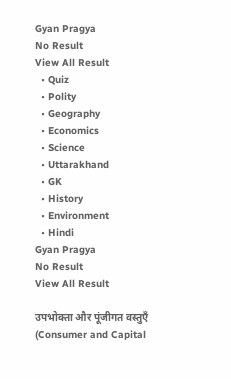Gyan Pragya
No Result
View All Result
  • Quiz
  • Polity
  • Geography
  • Economics
  • Science
  • Uttarakhand
  • GK
  • History
  • Environment
  • Hindi
Gyan Pragya
No Result
View All Result

उपभोक्ता और पूंजीगत वस्तुएँ (Consumer and Capital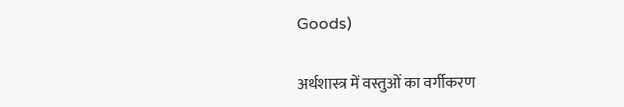Goods)

अर्थशास्त्र में वस्तुओं का वर्गीकरण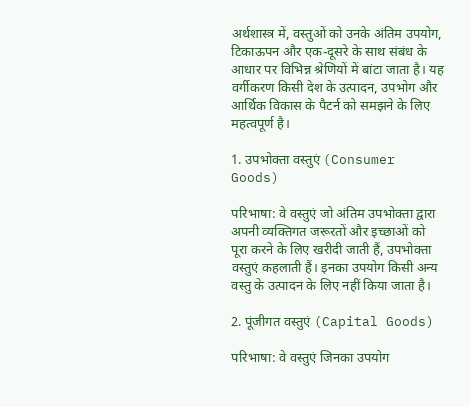अर्थशास्त्र में, वस्तुओं को उनके अंतिम उपयोग, टिकाऊपन और एक-दूसरे के साथ संबंध के आधार पर विभिन्न श्रेणियों में बांटा जाता है। यह वर्गीकरण किसी देश के उत्पादन, उपभोग और आर्थिक विकास के पैटर्न को समझने के लिए महत्वपूर्ण है।

1. उपभोक्ता वस्तुएं (Consumer Goods)

परिभाषा: वे वस्तुएं जो अंतिम उपभोक्ता द्वारा अपनी व्यक्तिगत जरूरतों और इच्छाओं को पूरा करने के लिए खरीदी जाती हैं, उपभोक्ता वस्तुएं कहलाती हैं। इनका उपयोग किसी अन्य वस्तु के उत्पादन के लिए नहीं किया जाता है।

2. पूंजीगत वस्तुएं (Capital Goods)

परिभाषा: वे वस्तुएं जिनका उपयोग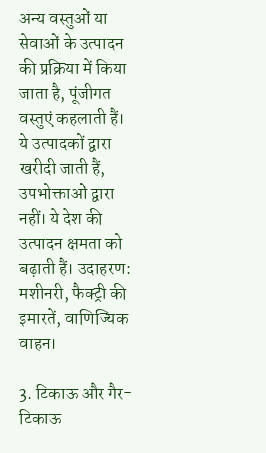अन्य वस्तुओं या सेवाओं के उत्पादन की प्रक्रिया में किया जाता है, पूंजीगत वस्तुएं कहलाती हैं। ये उत्पादकों द्वारा खरीदी जाती हैं, उपभोक्ताओं द्वारा नहीं। ये देश की उत्पादन क्षमता को बढ़ाती हैं। उदाहरण: मशीनरी, फैक्ट्री की इमारतें, वाणिज्यिक वाहन।

3. टिकाऊ और गैर-टिकाऊ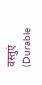वस्तुएं (Durable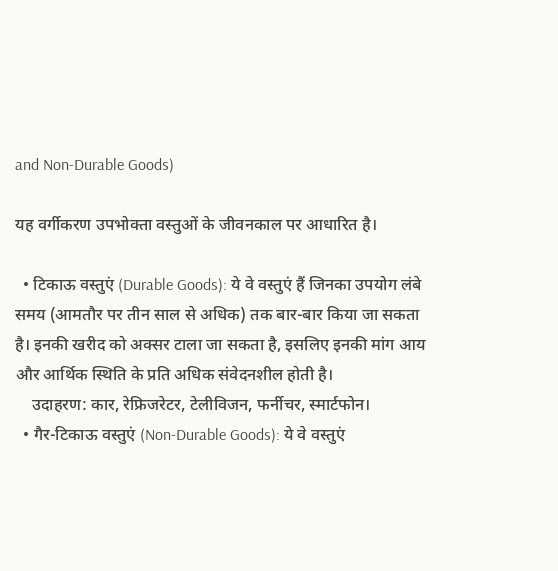and Non-Durable Goods)

यह वर्गीकरण उपभोक्ता वस्तुओं के जीवनकाल पर आधारित है।

  • टिकाऊ वस्तुएं (Durable Goods): ये वे वस्तुएं हैं जिनका उपयोग लंबे समय (आमतौर पर तीन साल से अधिक) तक बार-बार किया जा सकता है। इनकी खरीद को अक्सर टाला जा सकता है, इसलिए इनकी मांग आय और आर्थिक स्थिति के प्रति अधिक संवेदनशील होती है।
    उदाहरण: कार, रेफ्रिजरेटर, टेलीविजन, फर्नीचर, स्मार्टफोन।
  • गैर-टिकाऊ वस्तुएं (Non-Durable Goods): ये वे वस्तुएं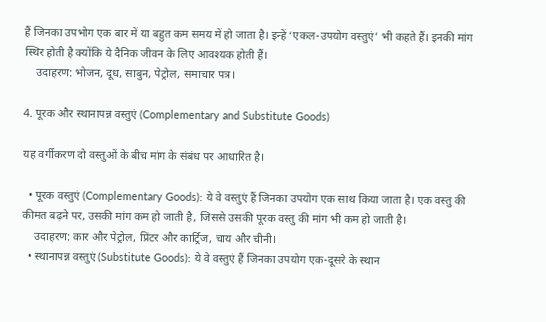हैं जिनका उपभोग एक बार में या बहुत कम समय में हो जाता है। इन्हें ‘एकल-उपयोग वस्तुएं’ भी कहते हैं। इनकी मांग स्थिर होती है क्योंकि ये दैनिक जीवन के लिए आवश्यक होती हैं।
    उदाहरण: भोजन, दूध, साबुन, पेट्रोल, समाचार पत्र।

4. पूरक और स्थानापन्न वस्तुएं (Complementary and Substitute Goods)

यह वर्गीकरण दो वस्तुओं के बीच मांग के संबंध पर आधारित है।

  • पूरक वस्तुएं (Complementary Goods): ये वे वस्तुएं हैं जिनका उपयोग एक साथ किया जाता है। एक वस्तु की कीमत बढ़ने पर, उसकी मांग कम हो जाती है, जिससे उसकी पूरक वस्तु की मांग भी कम हो जाती है।
    उदाहरण: कार और पेट्रोल, प्रिंटर और कार्ट्रिज, चाय और चीनी।
  • स्थानापन्न वस्तुएं (Substitute Goods): ये वे वस्तुएं हैं जिनका उपयोग एक-दूसरे के स्थान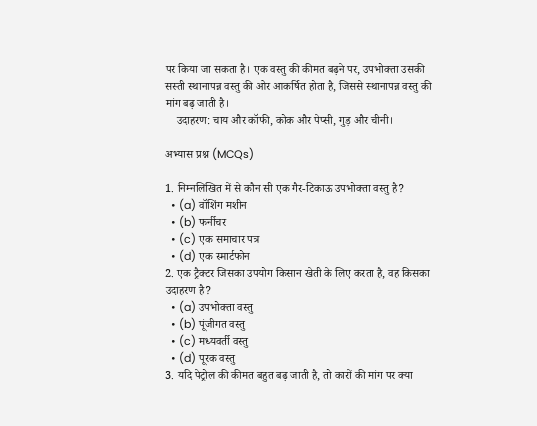पर किया जा सकता है। एक वस्तु की कीमत बढ़ने पर, उपभोक्ता उसकी सस्ती स्थानापन्न वस्तु की ओर आकर्षित होता है, जिससे स्थानापन्न वस्तु की मांग बढ़ जाती है।
    उदाहरण: चाय और कॉफी, कोक और पेप्सी, गुड़ और चीनी।

अभ्यास प्रश्न (MCQs)

1. निम्नलिखित में से कौन सी एक गैर-टिकाऊ उपभोक्ता वस्तु है?
  • (a) वॉशिंग मशीन
  • (b) फर्नीचर
  • (c) एक समाचार पत्र
  • (d) एक स्मार्टफोन
2. एक ट्रैक्टर जिसका उपयोग किसान खेती के लिए करता है, वह किसका उदाहरण है?
  • (a) उपभोक्ता वस्तु
  • (b) पूंजीगत वस्तु
  • (c) मध्यवर्ती वस्तु
  • (d) पूरक वस्तु
3. यदि पेट्रोल की कीमत बहुत बढ़ जाती है, तो कारों की मांग पर क्या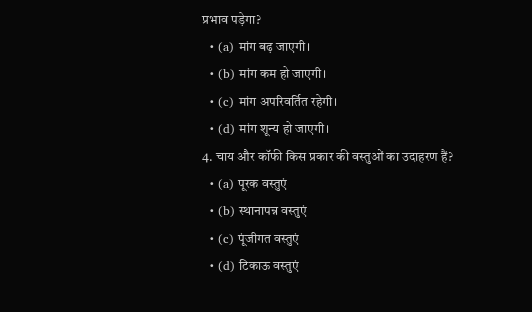प्रभाव पड़ेगा?
  • (a) मांग बढ़ जाएगी।
  • (b) मांग कम हो जाएगी।
  • (c) मांग अपरिवर्तित रहेगी।
  • (d) मांग शून्य हो जाएगी।
4. चाय और कॉफी किस प्रकार की वस्तुओं का उदाहरण हैं?
  • (a) पूरक वस्तुएं
  • (b) स्थानापन्न वस्तुएं
  • (c) पूंजीगत वस्तुएं
  • (d) टिकाऊ वस्तुएं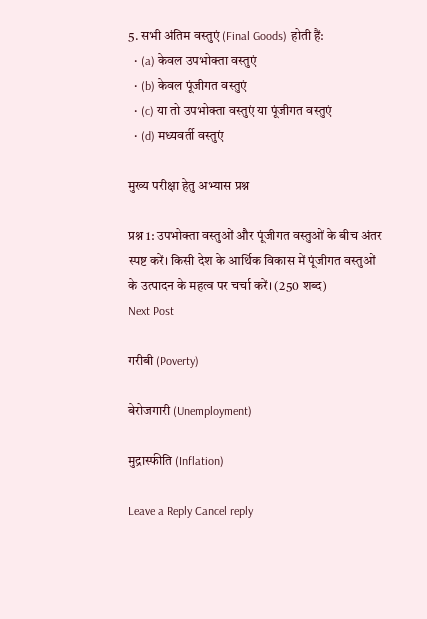5. सभी अंतिम वस्तुएं (Final Goods) होती हैं:
  • (a) केवल उपभोक्ता वस्तुएं
  • (b) केवल पूंजीगत वस्तुएं
  • (c) या तो उपभोक्ता वस्तुएं या पूंजीगत वस्तुएं
  • (d) मध्यवर्ती वस्तुएं

मुख्य परीक्षा हेतु अभ्यास प्रश्न

प्रश्न 1: उपभोक्ता वस्तुओं और पूंजीगत वस्तुओं के बीच अंतर स्पष्ट करें। किसी देश के आर्थिक विकास में पूंजीगत वस्तुओं के उत्पादन के महत्व पर चर्चा करें। (250 शब्द)
Next Post

गरीबी (Poverty)

बेरोजगारी (Unemployment)

मुद्रास्फीति (Inflation)

Leave a Reply Cancel reply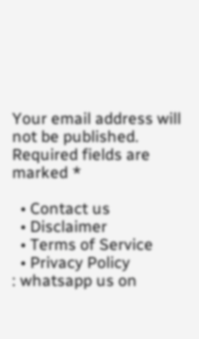Your email address will not be published. Required fields are marked *

  • Contact us
  • Disclaimer
  • Terms of Service
  • Privacy Policy
: whatsapp us on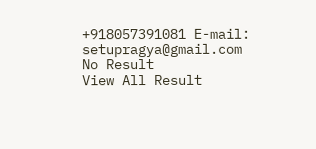+918057391081 E-mail: setupragya@gmail.com
No Result
View All Result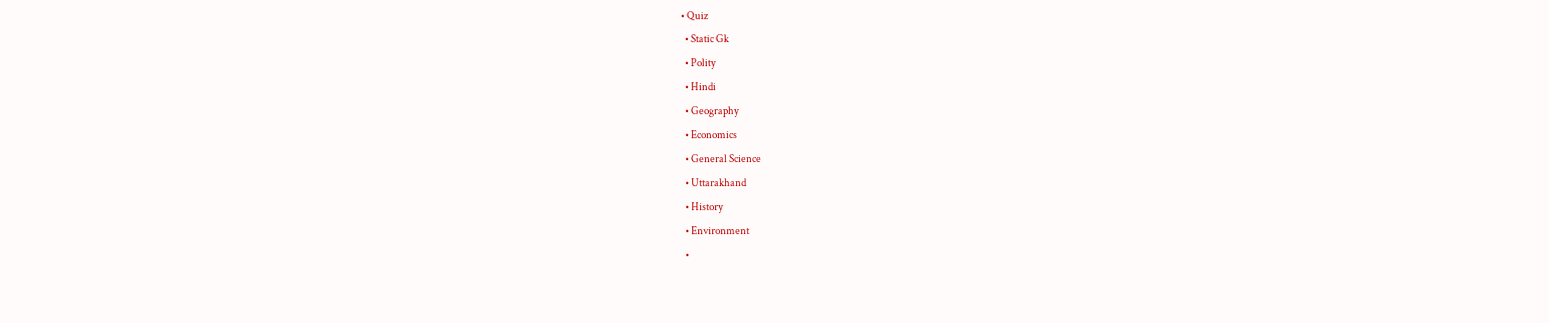• Quiz
  • Static Gk
  • Polity
  • Hindi
  • Geography
  • Economics
  • General Science
  • Uttarakhand
  • History
  • Environment
  •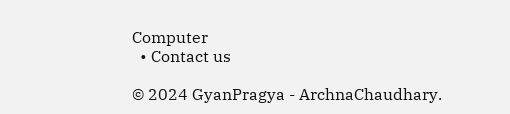Computer
  • Contact us

© 2024 GyanPragya - ArchnaChaudhary.